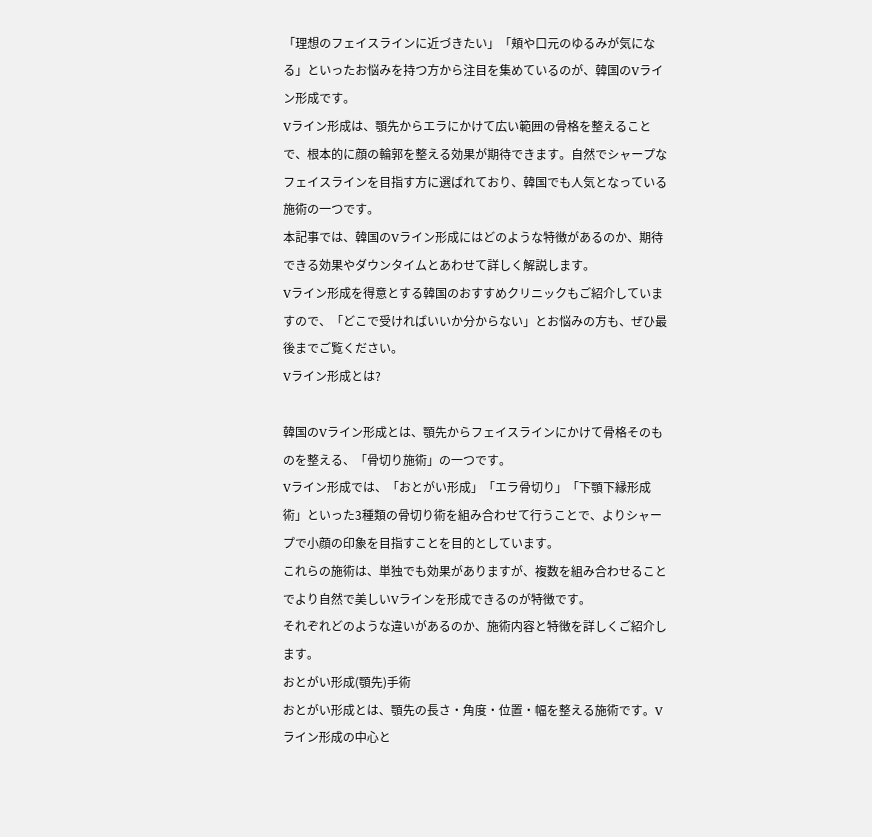「理想のフェイスラインに近づきたい」「頬や口元のゆるみが気になる」といったお悩みを持つ方から注目を集めているのが、韓国のVライン形成です。
Vライン形成は、顎先からエラにかけて広い範囲の骨格を整えることで、根本的に顔の輪郭を整える効果が期待できます。自然でシャープなフェイスラインを目指す方に選ばれており、韓国でも人気となっている施術の一つです。
本記事では、韓国のVライン形成にはどのような特徴があるのか、期待できる効果やダウンタイムとあわせて詳しく解説します。
Vライン形成を得意とする韓国のおすすめクリニックもご紹介していますので、「どこで受ければいいか分からない」とお悩みの方も、ぜひ最後までご覧ください。
Vライン形成とは?

韓国のVライン形成とは、顎先からフェイスラインにかけて骨格そのものを整える、「骨切り施術」の一つです。
Vライン形成では、「おとがい形成」「エラ骨切り」「下顎下縁形成術」といった3種類の骨切り術を組み合わせて行うことで、よりシャープで小顔の印象を目指すことを目的としています。
これらの施術は、単独でも効果がありますが、複数を組み合わせることでより自然で美しいVラインを形成できるのが特徴です。
それぞれどのような違いがあるのか、施術内容と特徴を詳しくご紹介します。
おとがい形成(顎先)手術
おとがい形成とは、顎先の長さ・角度・位置・幅を整える施術です。Vライン形成の中心と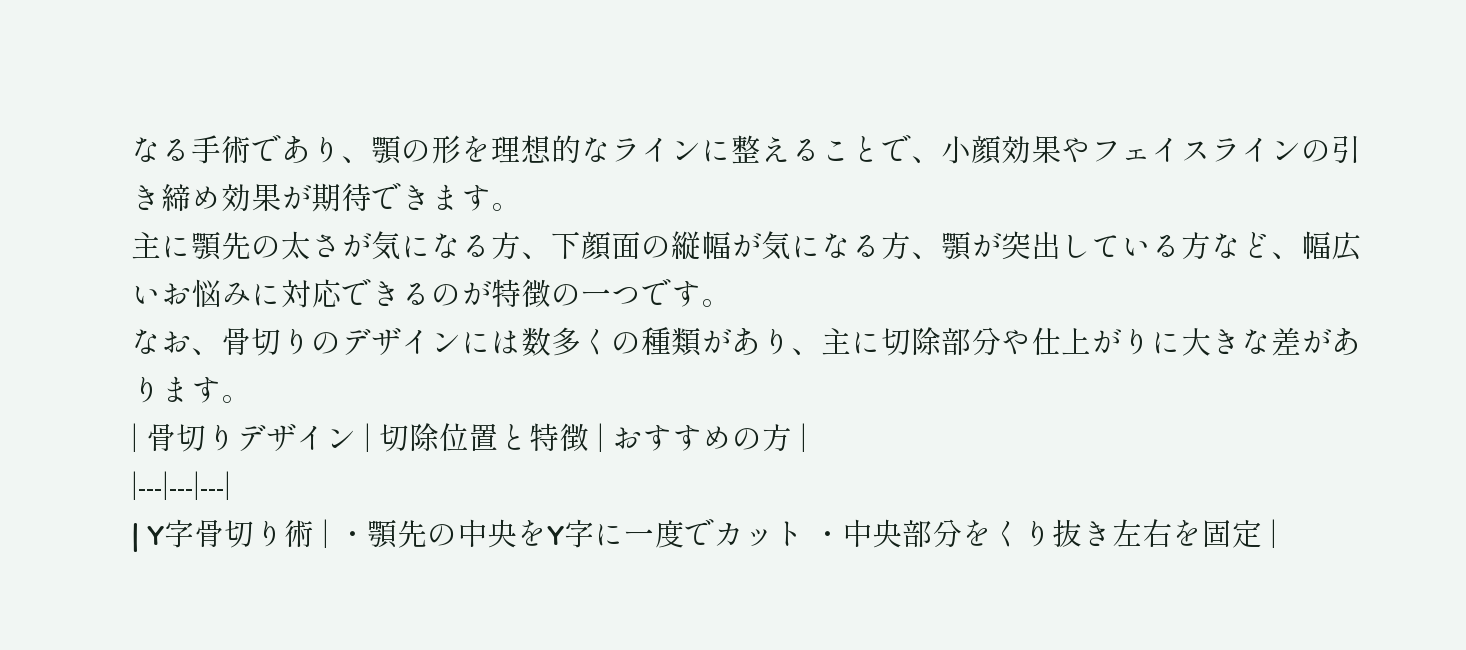なる手術であり、顎の形を理想的なラインに整えることで、小顔効果やフェイスラインの引き締め効果が期待できます。
主に顎先の太さが気になる方、下顔面の縦幅が気になる方、顎が突出している方など、幅広いお悩みに対応できるのが特徴の一つです。
なお、骨切りのデザインには数多くの種類があり、主に切除部分や仕上がりに大きな差があります。
| 骨切りデザイン | 切除位置と特徴 | おすすめの方 |
|---|---|---|
| Y字骨切り術 | ・顎先の中央をY字に一度でカット ・中央部分をくり抜き左右を固定 |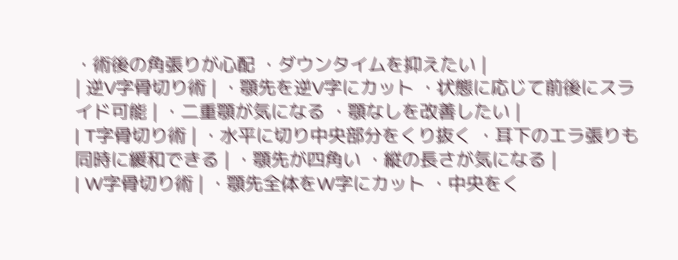・術後の角張りが心配 ・ダウンタイムを抑えたい |
| 逆V字骨切り術 | ・顎先を逆V字にカット ・状態に応じて前後にスライド可能 | ・二重顎が気になる ・顎なしを改善したい |
| T字骨切り術 | ・水平に切り中央部分をくり抜く ・耳下のエラ張りも同時に緩和できる | ・顎先が四角い ・縦の長さが気になる |
| W字骨切り術 | ・顎先全体をW字にカット ・中央をく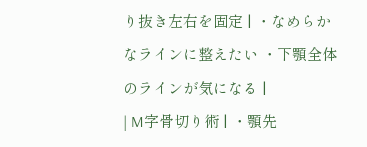り抜き左右を固定 | ・なめらかなラインに整えたい ・下顎全体のラインが気になる |
| M字骨切り術 | ・顎先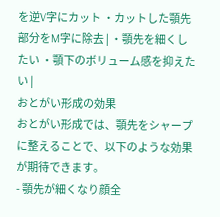を逆V字にカット ・カットした顎先部分をM字に除去 | ・顎先を細くしたい ・顎下のボリューム感を抑えたい |
おとがい形成の効果
おとがい形成では、顎先をシャープに整えることで、以下のような効果が期待できます。
- 顎先が細くなり顔全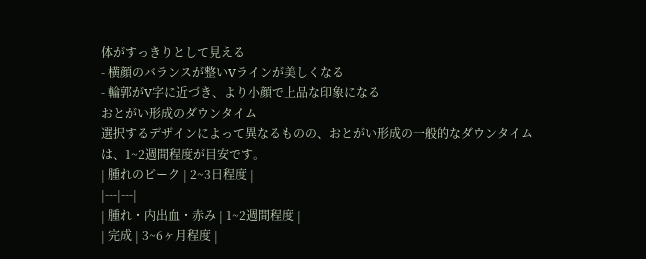体がすっきりとして見える
- 横顔のバランスが整いVラインが美しくなる
- 輪郭がV字に近づき、より小顔で上品な印象になる
おとがい形成のダウンタイム
選択するデザインによって異なるものの、おとがい形成の一般的なダウンタイムは、1~2週間程度が目安です。
| 腫れのピーク | 2~3日程度 |
|---|---|
| 腫れ・内出血・赤み | 1~2週間程度 |
| 完成 | 3~6ヶ月程度 |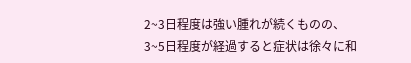2~3日程度は強い腫れが続くものの、3~5日程度が経過すると症状は徐々に和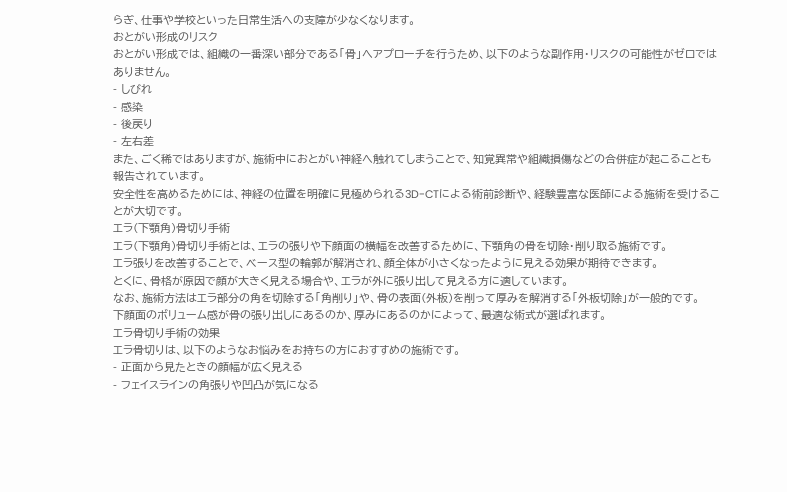らぎ、仕事や学校といった日常生活への支障が少なくなります。
おとがい形成のリスク
おとがい形成では、組織の一番深い部分である「骨」へアプローチを行うため、以下のような副作用・リスクの可能性がゼロではありません。
- しびれ
- 感染
- 後戻り
- 左右差
また、ごく稀ではありますが、施術中におとがい神経へ触れてしまうことで、知覚異常や組織損傷などの合併症が起こることも報告されています。
安全性を高めるためには、神経の位置を明確に見極められる3D-CTによる術前診断や、経験豊富な医師による施術を受けることが大切です。
エラ(下顎角)骨切り手術
エラ(下顎角)骨切り手術とは、エラの張りや下顔面の横幅を改善するために、下顎角の骨を切除・削り取る施術です。
エラ張りを改善することで、ベース型の輪郭が解消され、顔全体が小さくなったように見える効果が期待できます。
とくに、骨格が原因で顔が大きく見える場合や、エラが外に張り出して見える方に適しています。
なお、施術方法はエラ部分の角を切除する「角削り」や、骨の表面(外板)を削って厚みを解消する「外板切除」が一般的です。
下顔面のボリューム感が骨の張り出しにあるのか、厚みにあるのかによって、最適な術式が選ばれます。
エラ骨切り手術の効果
エラ骨切りは、以下のようなお悩みをお持ちの方におすすめの施術です。
- 正面から見たときの顔幅が広く見える
- フェイスラインの角張りや凹凸が気になる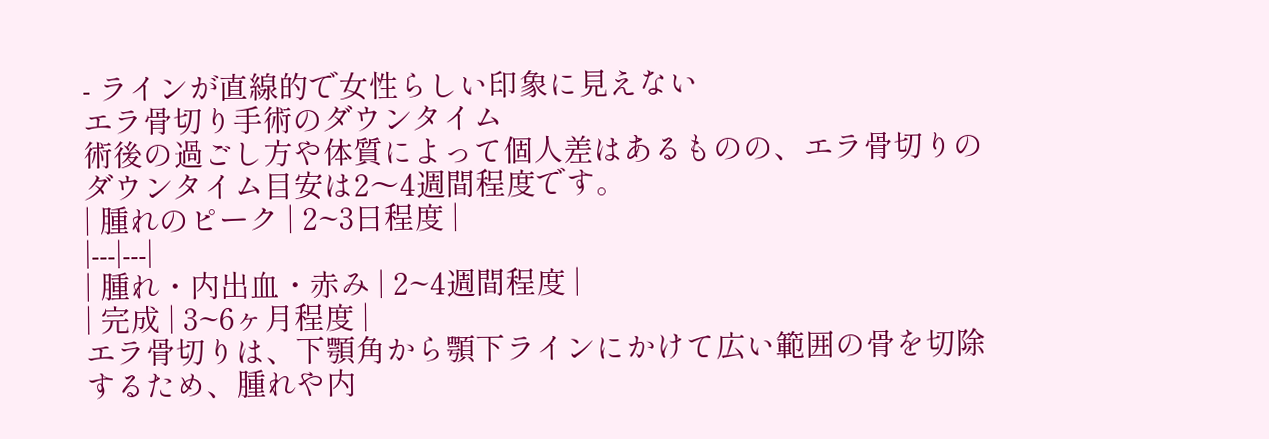- ラインが直線的で女性らしい印象に見えない
エラ骨切り手術のダウンタイム
術後の過ごし方や体質によって個人差はあるものの、エラ骨切りのダウンタイム目安は2〜4週間程度です。
| 腫れのピーク | 2~3日程度 |
|---|---|
| 腫れ・内出血・赤み | 2~4週間程度 |
| 完成 | 3~6ヶ月程度 |
エラ骨切りは、下顎角から顎下ラインにかけて広い範囲の骨を切除するため、腫れや内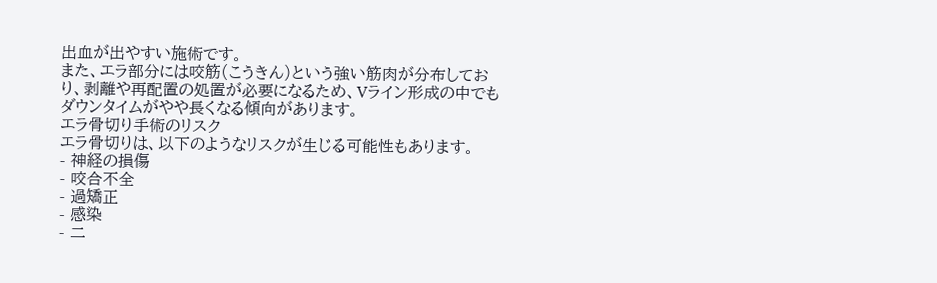出血が出やすい施術です。
また、エラ部分には咬筋(こうきん)という強い筋肉が分布しており、剥離や再配置の処置が必要になるため、Vライン形成の中でもダウンタイムがやや長くなる傾向があります。
エラ骨切り手術のリスク
エラ骨切りは、以下のようなリスクが生じる可能性もあります。
- 神経の損傷
- 咬合不全
- 過矯正
- 感染
- 二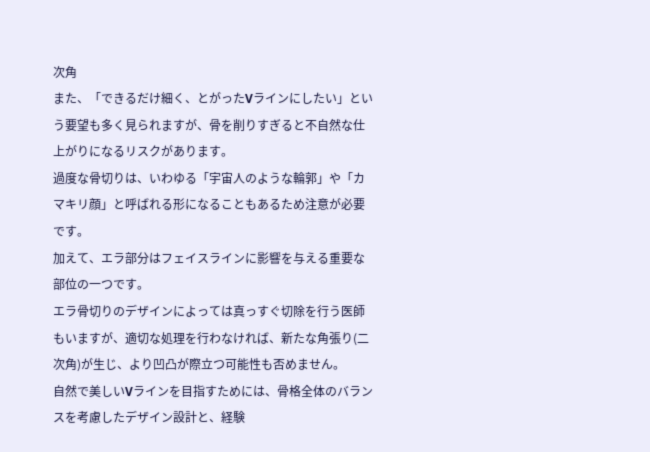次角
また、「できるだけ細く、とがったVラインにしたい」という要望も多く見られますが、骨を削りすぎると不自然な仕上がりになるリスクがあります。
過度な骨切りは、いわゆる「宇宙人のような輪郭」や「カマキリ顔」と呼ばれる形になることもあるため注意が必要です。
加えて、エラ部分はフェイスラインに影響を与える重要な部位の一つです。
エラ骨切りのデザインによっては真っすぐ切除を行う医師もいますが、適切な処理を行わなければ、新たな角張り(二次角)が生じ、より凹凸が際立つ可能性も否めません。
自然で美しいVラインを目指すためには、骨格全体のバランスを考慮したデザイン設計と、経験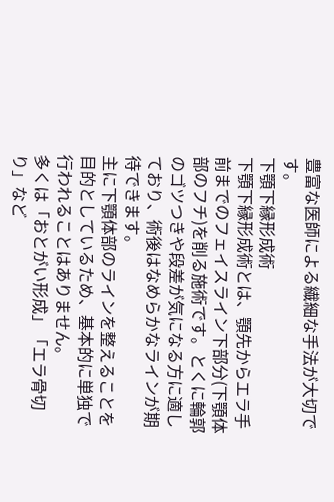豊富な医師による繊細な手法が大切です。
下顎下縁形成術
下顎下縁形成術とは、顎先からエラ手前までのフェイスライン下部分(下顎体部のフチ)を削る施術です。とくに輪郭のゴツつきや段差が気になる方に適しており、術後はなめらかなラインが期待できます。
主に下顎体部のラインを整えることを目的としているため、基本的に単独で行われることはありません。
多くは「おとがい形成」「エラ骨切り」など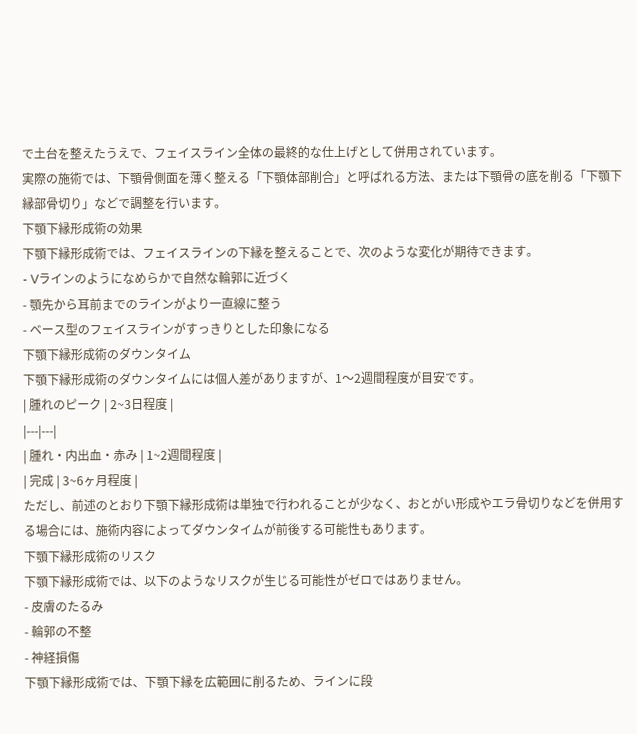で土台を整えたうえで、フェイスライン全体の最終的な仕上げとして併用されています。
実際の施術では、下顎骨側面を薄く整える「下顎体部削合」と呼ばれる方法、または下顎骨の底を削る「下顎下縁部骨切り」などで調整を行います。
下顎下縁形成術の効果
下顎下縁形成術では、フェイスラインの下縁を整えることで、次のような変化が期待できます。
- Vラインのようになめらかで自然な輪郭に近づく
- 顎先から耳前までのラインがより一直線に整う
- ベース型のフェイスラインがすっきりとした印象になる
下顎下縁形成術のダウンタイム
下顎下縁形成術のダウンタイムには個人差がありますが、1〜2週間程度が目安です。
| 腫れのピーク | 2~3日程度 |
|---|---|
| 腫れ・内出血・赤み | 1~2週間程度 |
| 完成 | 3~6ヶ月程度 |
ただし、前述のとおり下顎下縁形成術は単独で行われることが少なく、おとがい形成やエラ骨切りなどを併用する場合には、施術内容によってダウンタイムが前後する可能性もあります。
下顎下縁形成術のリスク
下顎下縁形成術では、以下のようなリスクが生じる可能性がゼロではありません。
- 皮膚のたるみ
- 輪郭の不整
- 神経損傷
下顎下縁形成術では、下顎下縁を広範囲に削るため、ラインに段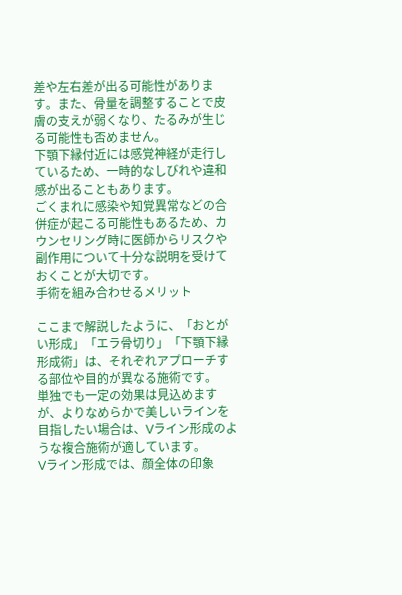差や左右差が出る可能性があります。また、骨量を調整することで皮膚の支えが弱くなり、たるみが生じる可能性も否めません。
下顎下縁付近には感覚神経が走行しているため、一時的なしびれや違和感が出ることもあります。
ごくまれに感染や知覚異常などの合併症が起こる可能性もあるため、カウンセリング時に医師からリスクや副作用について十分な説明を受けておくことが大切です。
手術を組み合わせるメリット

ここまで解説したように、「おとがい形成」「エラ骨切り」「下顎下縁形成術」は、それぞれアプローチする部位や目的が異なる施術です。
単独でも一定の効果は見込めますが、よりなめらかで美しいラインを目指したい場合は、Vライン形成のような複合施術が適しています。
Vライン形成では、顔全体の印象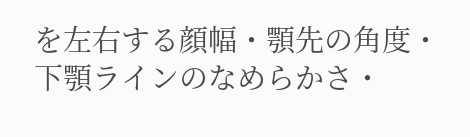を左右する顔幅・顎先の角度・下顎ラインのなめらかさ・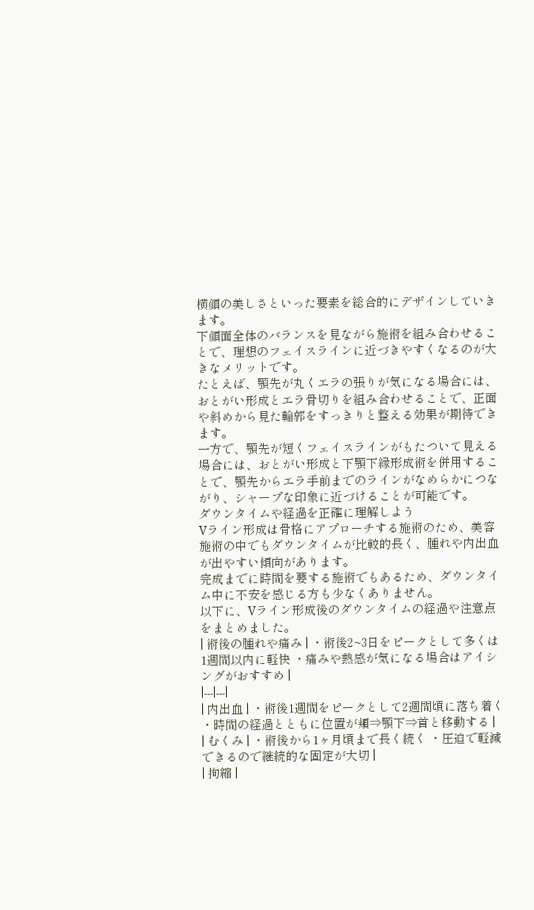横顔の美しさといった要素を総合的にデザインしていきます。
下顔面全体のバランスを見ながら施術を組み合わせることで、理想のフェイスラインに近づきやすくなるのが大きなメリットです。
たとえば、顎先が丸くエラの張りが気になる場合には、おとがい形成とエラ骨切りを組み合わせることで、正面や斜めから見た輪郭をすっきりと整える効果が期待できます。
一方で、顎先が短くフェイスラインがもたついて見える場合には、おとがい形成と下顎下縁形成術を併用することで、顎先からエラ手前までのラインがなめらかにつながり、シャープな印象に近づけることが可能です。
ダウンタイムや経過を正確に理解しよう
Vライン形成は骨格にアプローチする施術のため、美容施術の中でもダウンタイムが比較的長く、腫れや内出血が出やすい傾向があります。
完成までに時間を要する施術でもあるため、ダウンタイム中に不安を感じる方も少なくありません。
以下に、Vライン形成後のダウンタイムの経過や注意点をまとめました。
| 術後の腫れや痛み | ・術後2~3日をピークとして多くは1週間以内に軽快 ・痛みや熱感が気になる場合はアイシングがおすすめ |
|---|---|
| 内出血 | ・術後1週間をピークとして2週間頃に落ち着く ・時間の経過とともに位置が頬⇒顎下⇒首と移動する |
| むくみ | ・術後から1ヶ月頃まで長く続く ・圧迫で軽減できるので継続的な固定が大切 |
| 拘縮 |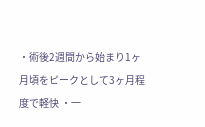・術後2週間から始まり1ヶ月頃をピークとして3ヶ月程度で軽快 ・一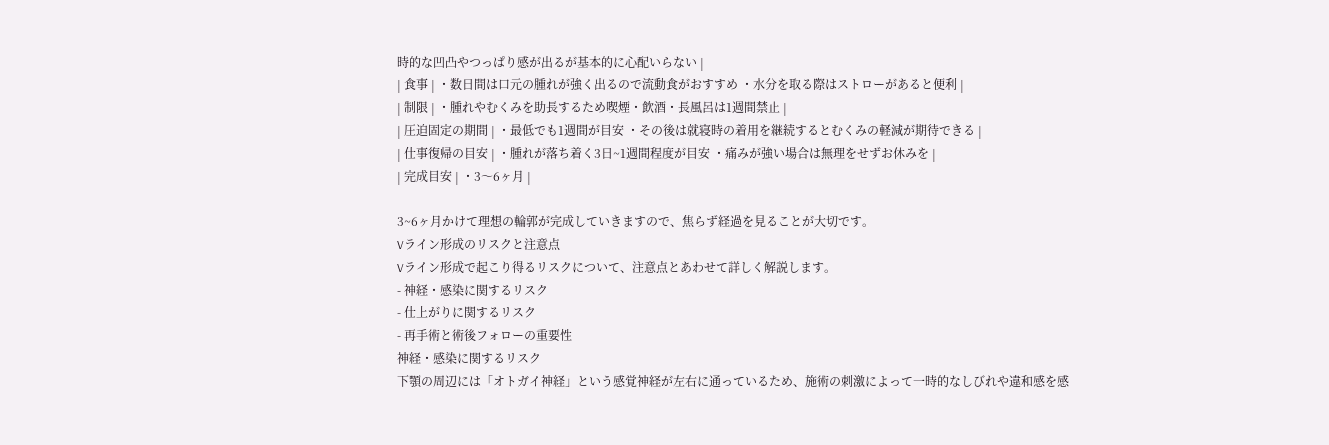時的な凹凸やつっぱり感が出るが基本的に心配いらない |
| 食事 | ・数日間は口元の腫れが強く出るので流動食がおすすめ ・水分を取る際はストローがあると便利 |
| 制限 | ・腫れやむくみを助長するため喫煙・飲酒・長風呂は1週間禁止 |
| 圧迫固定の期間 | ・最低でも1週間が目安 ・その後は就寝時の着用を継続するとむくみの軽減が期待できる |
| 仕事復帰の目安 | ・腫れが落ち着く3日~1週間程度が目安 ・痛みが強い場合は無理をせずお休みを |
| 完成目安 | ・3〜6ヶ月 |

3~6ヶ月かけて理想の輪郭が完成していきますので、焦らず経過を見ることが大切です。
Vライン形成のリスクと注意点
Vライン形成で起こり得るリスクについて、注意点とあわせて詳しく解説します。
- 神経・感染に関するリスク
- 仕上がりに関するリスク
- 再手術と術後フォローの重要性
神経・感染に関するリスク
下顎の周辺には「オトガイ神経」という感覚神経が左右に通っているため、施術の刺激によって一時的なしびれや違和感を感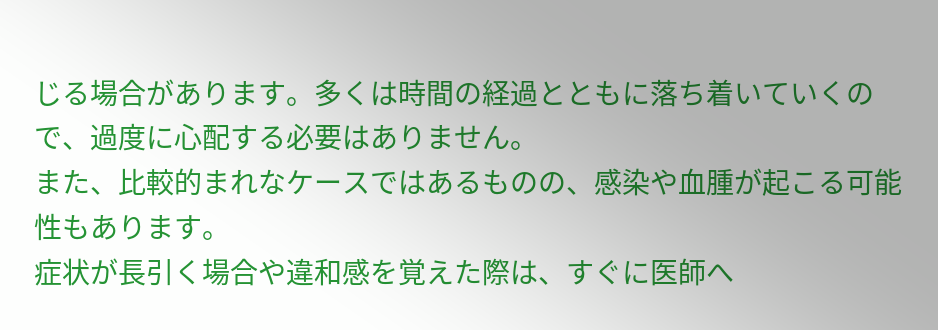じる場合があります。多くは時間の経過とともに落ち着いていくので、過度に心配する必要はありません。
また、比較的まれなケースではあるものの、感染や血腫が起こる可能性もあります。
症状が長引く場合や違和感を覚えた際は、すぐに医師へ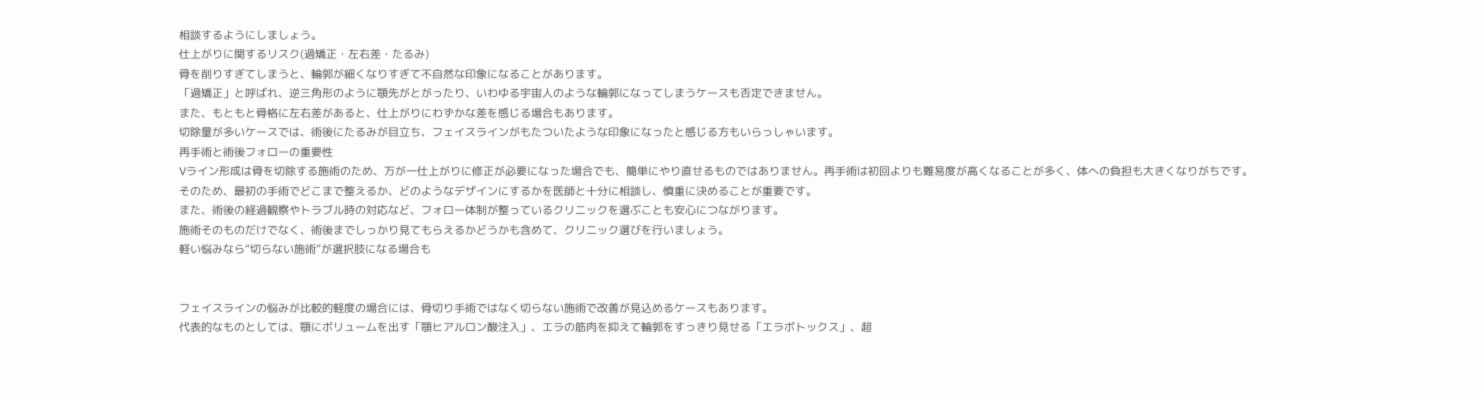相談するようにしましょう。
仕上がりに関するリスク(過矯正・左右差・たるみ)
骨を削りすぎてしまうと、輪郭が細くなりすぎて不自然な印象になることがあります。
「過矯正」と呼ばれ、逆三角形のように顎先がとがったり、いわゆる宇宙人のような輪郭になってしまうケースも否定できません。
また、もともと骨格に左右差があると、仕上がりにわずかな差を感じる場合もあります。
切除量が多いケースでは、術後にたるみが目立ち、フェイスラインがもたついたような印象になったと感じる方もいらっしゃいます。
再手術と術後フォローの重要性
Vライン形成は骨を切除する施術のため、万が一仕上がりに修正が必要になった場合でも、簡単にやり直せるものではありません。再手術は初回よりも難易度が高くなることが多く、体への負担も大きくなりがちです。
そのため、最初の手術でどこまで整えるか、どのようなデザインにするかを医師と十分に相談し、慎重に決めることが重要です。
また、術後の経過観察やトラブル時の対応など、フォロー体制が整っているクリニックを選ぶことも安心につながります。
施術そのものだけでなく、術後までしっかり見てもらえるかどうかも含めて、クリニック選びを行いましょう。
軽い悩みなら“切らない施術”が選択肢になる場合も


フェイスラインの悩みが比較的軽度の場合には、骨切り手術ではなく切らない施術で改善が見込めるケースもあります。
代表的なものとしては、顎にボリュームを出す「顎ヒアルロン酸注入」、エラの筋肉を抑えて輪郭をすっきり見せる「エラボトックス」、超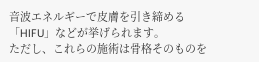音波エネルギーで皮膚を引き締める「HIFU」などが挙げられます。
ただし、これらの施術は骨格そのものを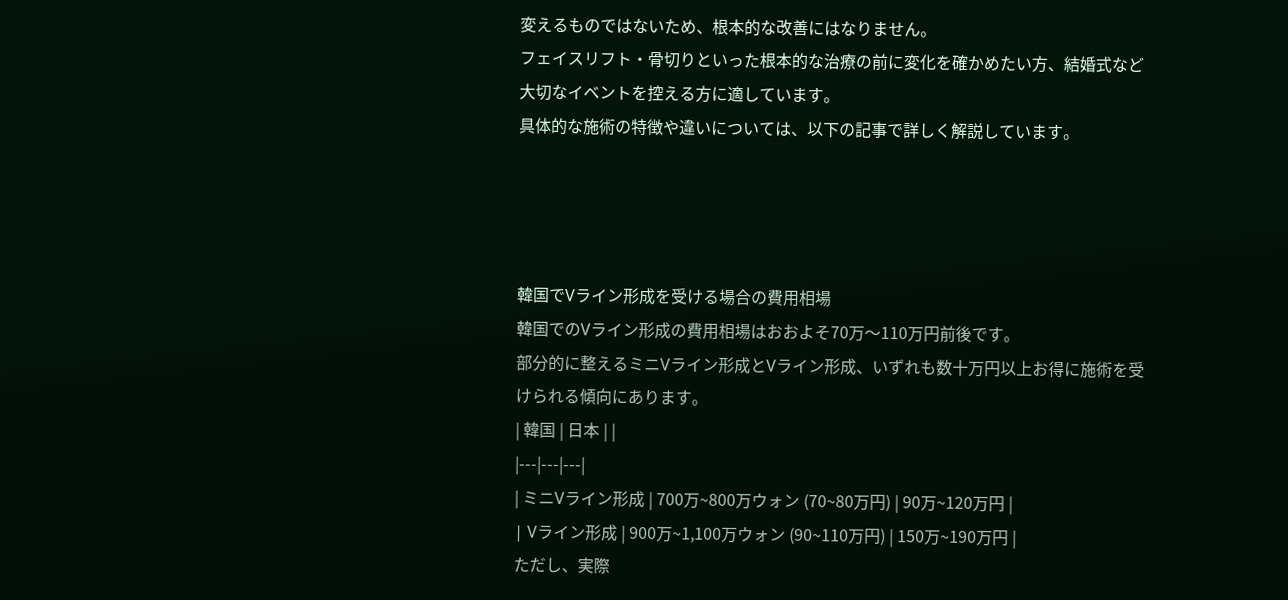変えるものではないため、根本的な改善にはなりません。
フェイスリフト・骨切りといった根本的な治療の前に変化を確かめたい方、結婚式など大切なイベントを控える方に適しています。
具体的な施術の特徴や違いについては、以下の記事で詳しく解説しています。




韓国でVライン形成を受ける場合の費用相場
韓国でのVライン形成の費用相場はおおよそ70万〜110万円前後です。
部分的に整えるミニVライン形成とVライン形成、いずれも数十万円以上お得に施術を受けられる傾向にあります。
| 韓国 | 日本 | |
|---|---|---|
| ミニVライン形成 | 700万~800万ウォン (70~80万円) | 90万~120万円 |
| Vライン形成 | 900万~1,100万ウォン (90~110万円) | 150万~190万円 |
ただし、実際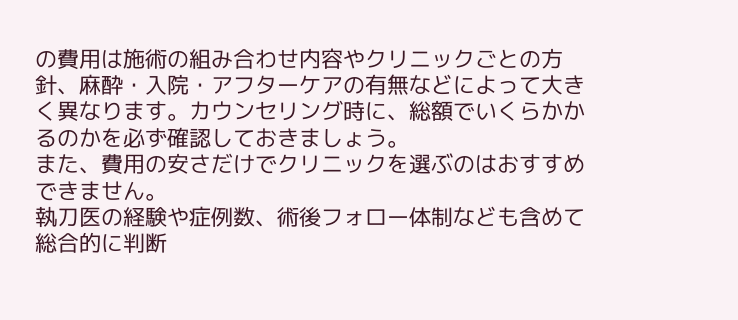の費用は施術の組み合わせ内容やクリニックごとの方針、麻酔・入院・アフターケアの有無などによって大きく異なります。カウンセリング時に、総額でいくらかかるのかを必ず確認しておきましょう。
また、費用の安さだけでクリニックを選ぶのはおすすめできません。
執刀医の経験や症例数、術後フォロー体制なども含めて総合的に判断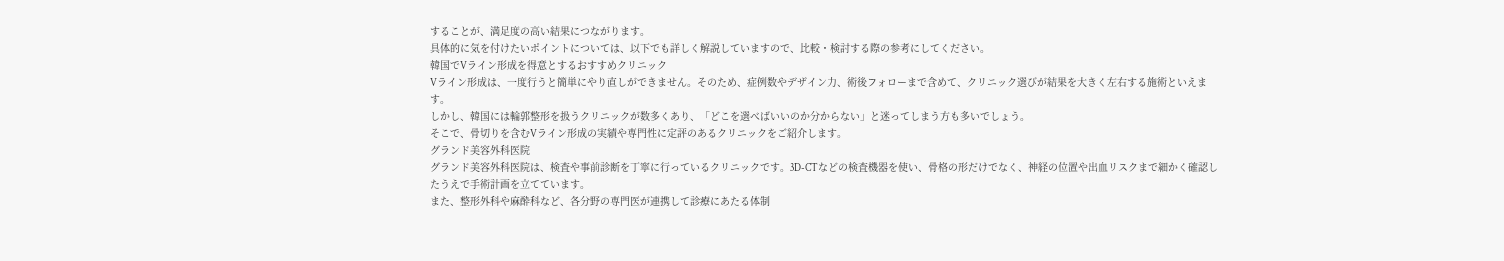することが、満足度の高い結果につながります。
具体的に気を付けたいポイントについては、以下でも詳しく解説していますので、比較・検討する際の参考にしてください。
韓国でVライン形成を得意とするおすすめクリニック
Vライン形成は、一度行うと簡単にやり直しができません。そのため、症例数やデザイン力、術後フォローまで含めて、クリニック選びが結果を大きく左右する施術といえます。
しかし、韓国には輪郭整形を扱うクリニックが数多くあり、「どこを選べばいいのか分からない」と迷ってしまう方も多いでしょう。
そこで、骨切りを含むVライン形成の実績や専門性に定評のあるクリニックをご紹介します。
グランド美容外科医院
グランド美容外科医院は、検査や事前診断を丁寧に行っているクリニックです。3D-CTなどの検査機器を使い、骨格の形だけでなく、神経の位置や出血リスクまで細かく確認したうえで手術計画を立てています。
また、整形外科や麻酔科など、各分野の専門医が連携して診療にあたる体制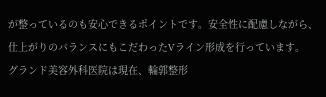が整っているのも安心できるポイントです。安全性に配慮しながら、仕上がりのバランスにもこだわったVライン形成を行っています。
グランド美容外科医院は現在、輪郭整形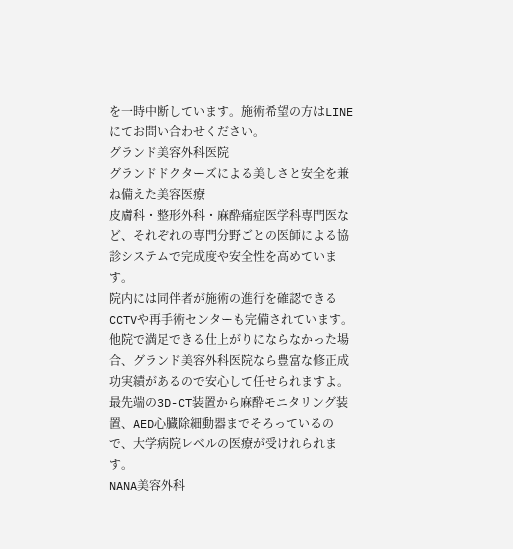を一時中断しています。施術希望の方はLINEにてお問い合わせください。
グランド美容外科医院
グランドドクターズによる美しさと安全を兼ね備えた美容医療
皮膚科・整形外科・麻酔痛症医学科専門医など、それぞれの専門分野ごとの医師による協診システムで完成度や安全性を高めています。
院内には同伴者が施術の進行を確認できるCCTVや再手術センターも完備されています。
他院で満足できる仕上がりにならなかった場合、グランド美容外科医院なら豊富な修正成功実績があるので安心して任せられますよ。
最先端の3D-CT装置から麻酔モニタリング装置、AED心臓除細動器までそろっているので、大学病院レベルの医療が受けれられます。
NANA美容外科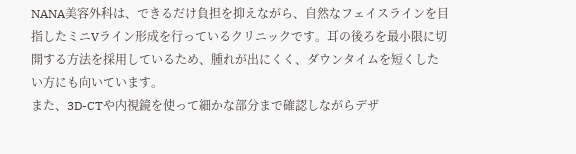NANA美容外科は、できるだけ負担を抑えながら、自然なフェイスラインを目指したミニVライン形成を行っているクリニックです。耳の後ろを最小限に切開する方法を採用しているため、腫れが出にくく、ダウンタイムを短くしたい方にも向いています。
また、3D-CTや内視鏡を使って細かな部分まで確認しながらデザ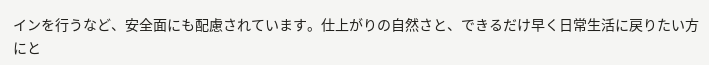インを行うなど、安全面にも配慮されています。仕上がりの自然さと、できるだけ早く日常生活に戻りたい方にと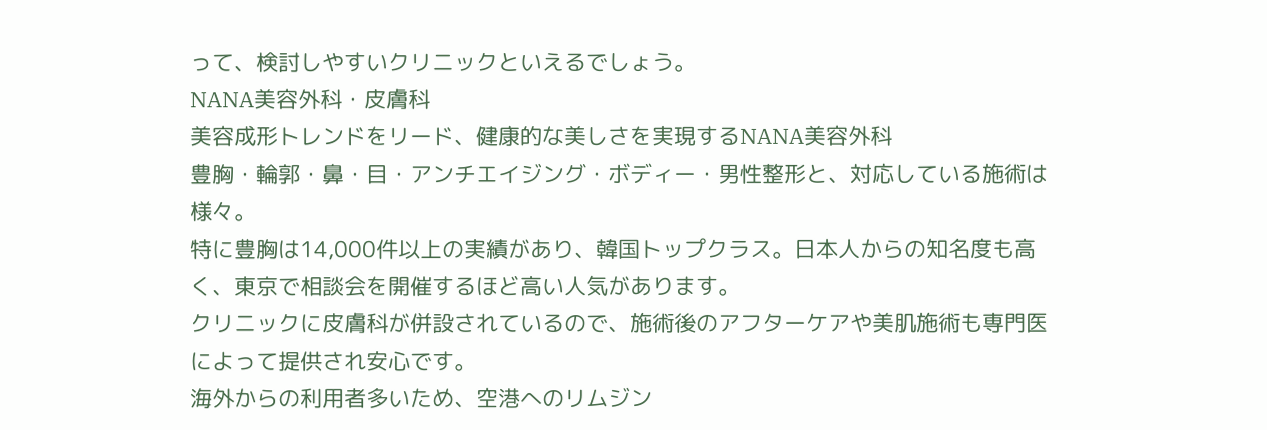って、検討しやすいクリニックといえるでしょう。
NANA美容外科・皮膚科
美容成形トレンドをリード、健康的な美しさを実現するNANA美容外科
豊胸・輪郭・鼻・目・アンチエイジング・ボディー・男性整形と、対応している施術は様々。
特に豊胸は14,000件以上の実績があり、韓国トップクラス。日本人からの知名度も高く、東京で相談会を開催するほど高い人気があります。
クリニックに皮膚科が併設されているので、施術後のアフターケアや美肌施術も専門医によって提供され安心です。
海外からの利用者多いため、空港へのリムジン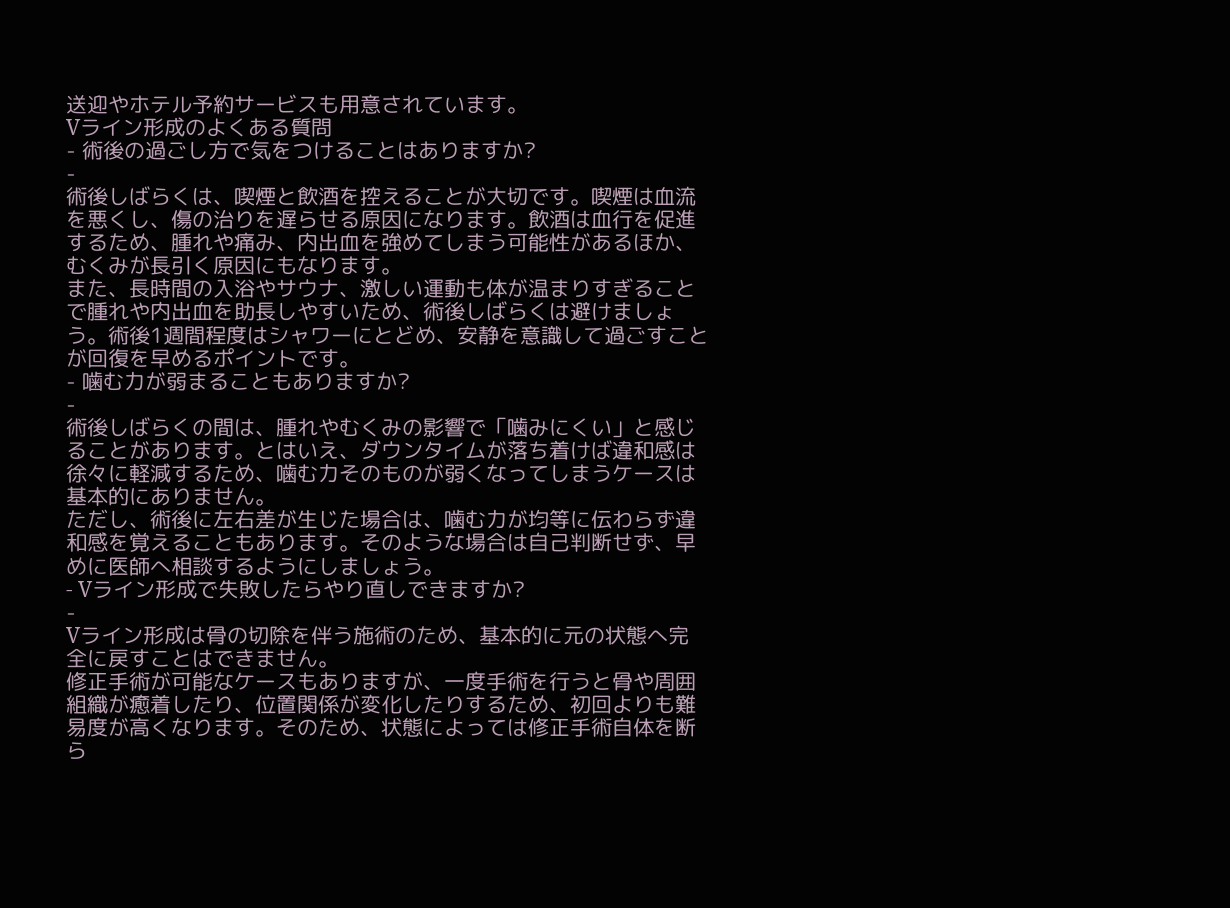送迎やホテル予約サービスも用意されています。
Vライン形成のよくある質問
- 術後の過ごし方で気をつけることはありますか?
-
術後しばらくは、喫煙と飲酒を控えることが大切です。喫煙は血流を悪くし、傷の治りを遅らせる原因になります。飲酒は血行を促進するため、腫れや痛み、内出血を強めてしまう可能性があるほか、むくみが長引く原因にもなります。
また、長時間の入浴やサウナ、激しい運動も体が温まりすぎることで腫れや内出血を助長しやすいため、術後しばらくは避けましょう。術後1週間程度はシャワーにとどめ、安静を意識して過ごすことが回復を早めるポイントです。
- 噛む力が弱まることもありますか?
-
術後しばらくの間は、腫れやむくみの影響で「噛みにくい」と感じることがあります。とはいえ、ダウンタイムが落ち着けば違和感は徐々に軽減するため、噛む力そのものが弱くなってしまうケースは基本的にありません。
ただし、術後に左右差が生じた場合は、噛む力が均等に伝わらず違和感を覚えることもあります。そのような場合は自己判断せず、早めに医師へ相談するようにしましょう。
- Vライン形成で失敗したらやり直しできますか?
-
Vライン形成は骨の切除を伴う施術のため、基本的に元の状態へ完全に戻すことはできません。
修正手術が可能なケースもありますが、一度手術を行うと骨や周囲組織が癒着したり、位置関係が変化したりするため、初回よりも難易度が高くなります。そのため、状態によっては修正手術自体を断ら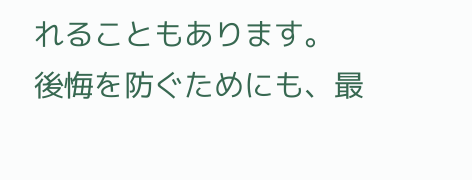れることもあります。
後悔を防ぐためにも、最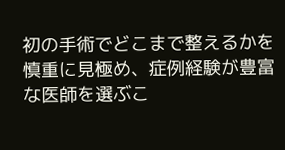初の手術でどこまで整えるかを慎重に見極め、症例経験が豊富な医師を選ぶこ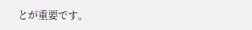とが重要です。